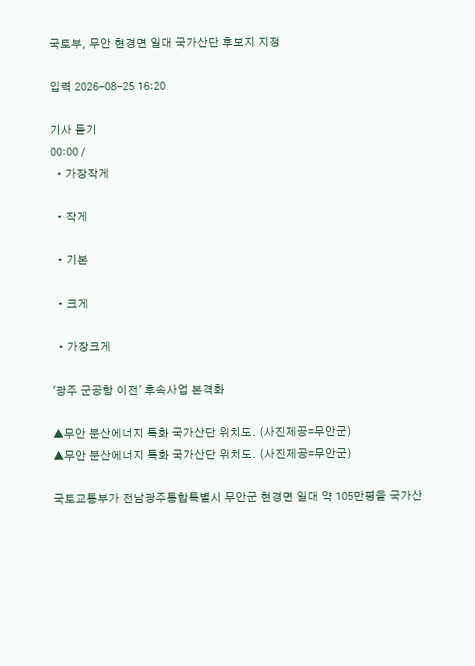국토부, 무안 현경면 일대 국가산단 후보지 지정

입력 2026-08-25 16:20

기사 듣기
00:00 /
  • 가장작게

  • 작게

  • 기본

  • 크게

  • 가장크게

'광주 군공항 이전' 후속사업 본격화

▲무안 분산에너지 특화 국가산단 위치도. (사진제공=무안군)
▲무안 분산에너지 특화 국가산단 위치도. (사진제공=무안군)

국토교통부가 전남광주통합특별시 무안군 현경면 일대 약 105만평을 국가산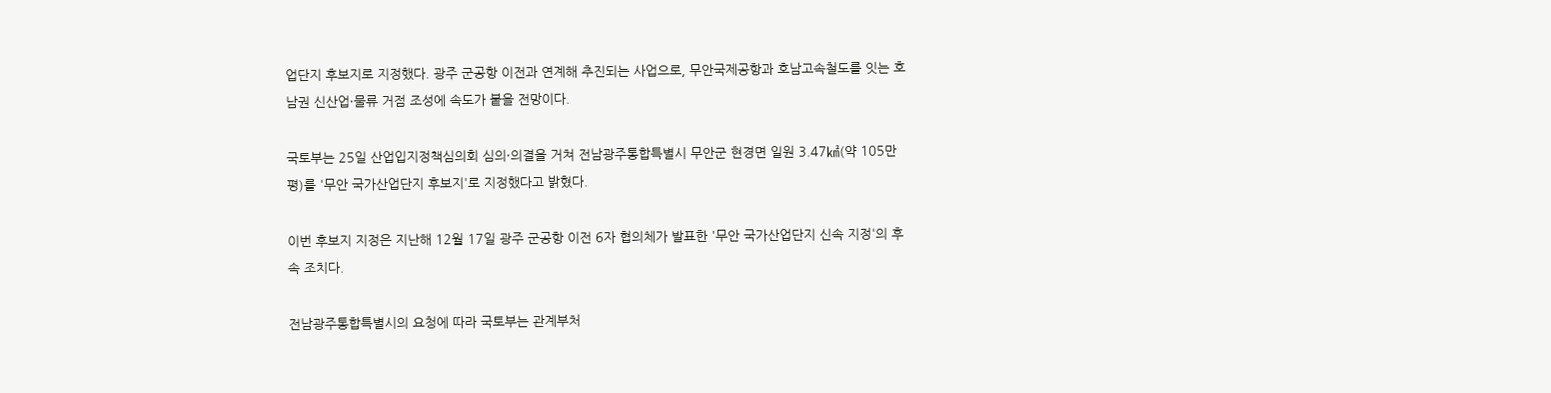업단지 후보지로 지정했다. 광주 군공항 이전과 연계해 추진되는 사업으로, 무안국제공항과 호남고속철도를 잇는 호남권 신산업·물류 거점 조성에 속도가 붙을 전망이다.

국토부는 25일 산업입지정책심의회 심의·의결을 거쳐 전남광주통합특별시 무안군 현경면 일원 3.47㎢(약 105만평)를 '무안 국가산업단지 후보지'로 지정했다고 밝혔다.

이번 후보지 지정은 지난해 12월 17일 광주 군공항 이전 6자 협의체가 발표한 '무안 국가산업단지 신속 지정'의 후속 조치다.

전남광주통합특별시의 요청에 따라 국토부는 관계부처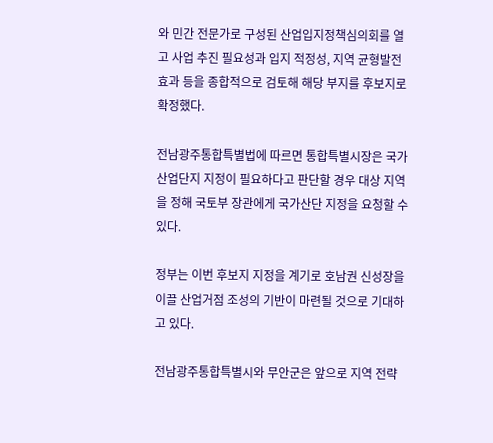와 민간 전문가로 구성된 산업입지정책심의회를 열고 사업 추진 필요성과 입지 적정성, 지역 균형발전 효과 등을 종합적으로 검토해 해당 부지를 후보지로 확정했다.

전남광주통합특별법에 따르면 통합특별시장은 국가산업단지 지정이 필요하다고 판단할 경우 대상 지역을 정해 국토부 장관에게 국가산단 지정을 요청할 수 있다.

정부는 이번 후보지 지정을 계기로 호남권 신성장을 이끌 산업거점 조성의 기반이 마련될 것으로 기대하고 있다.

전남광주통합특별시와 무안군은 앞으로 지역 전략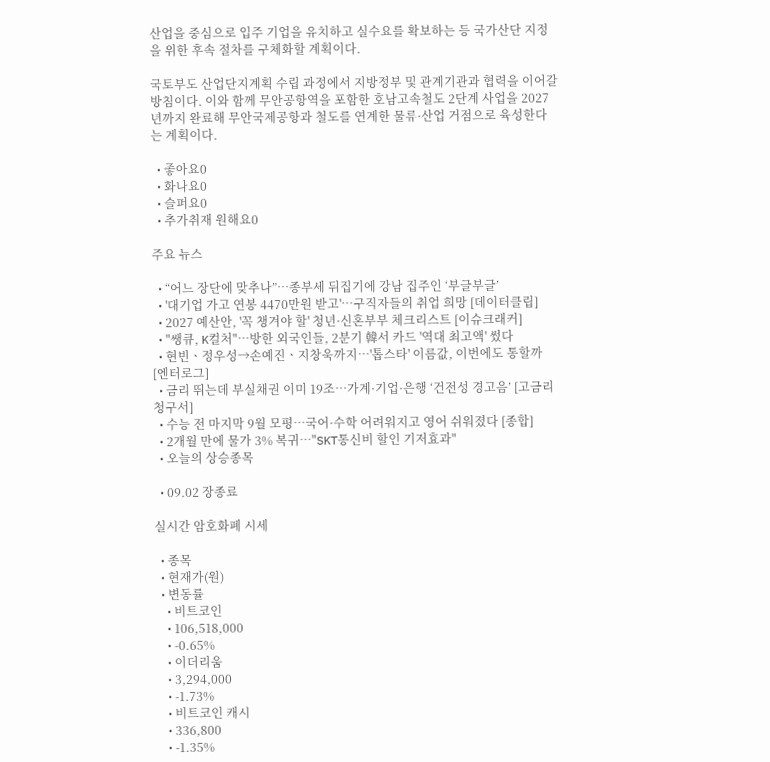산업을 중심으로 입주 기업을 유치하고 실수요를 확보하는 등 국가산단 지정을 위한 후속 절차를 구체화할 계획이다.

국토부도 산업단지계획 수립 과정에서 지방정부 및 관계기관과 협력을 이어갈 방침이다. 이와 함께 무안공항역을 포함한 호남고속철도 2단계 사업을 2027년까지 완료해 무안국제공항과 철도를 연계한 물류·산업 거점으로 육성한다는 계획이다.

  • 좋아요0
  • 화나요0
  • 슬퍼요0
  • 추가취재 원해요0

주요 뉴스

  • “어느 장단에 맞추나”⋯종부세 뒤집기에 강남 집주인 ‘부글부글’
  • '대기업 가고 연봉 4470만원 받고'…구직자들의 취업 희망 [데이터클립]
  • 2027 예산안, '꼭 챙겨야 할' 청년·신혼부부 체크리스트 [이슈크래커]
  • "쌩큐, K컬처"⋯방한 외국인들, 2분기 韓서 카드 '역대 최고액' 썼다
  • 현빈ㆍ정우성→손예진ㆍ지창욱까지⋯'톱스타' 이름값, 이번에도 통할까 [엔터로그]
  • 금리 뛰는데 부실채권 이미 19조…가계·기업·은행 ‘건전성 경고음’ [고금리 청구서]
  • 수능 전 마지막 9월 모평⋯국어·수학 어려워지고 영어 쉬워졌다 [종합]
  • 2개월 만에 물가 3% 복귀…"SKT통신비 할인 기저효과"
  • 오늘의 상승종목

  • 09.02 장종료

실시간 암호화폐 시세

  • 종목
  • 현재가(원)
  • 변동률
    • 비트코인
    • 106,518,000
    • -0.65%
    • 이더리움
    • 3,294,000
    • -1.73%
    • 비트코인 캐시
    • 336,800
    • -1.35%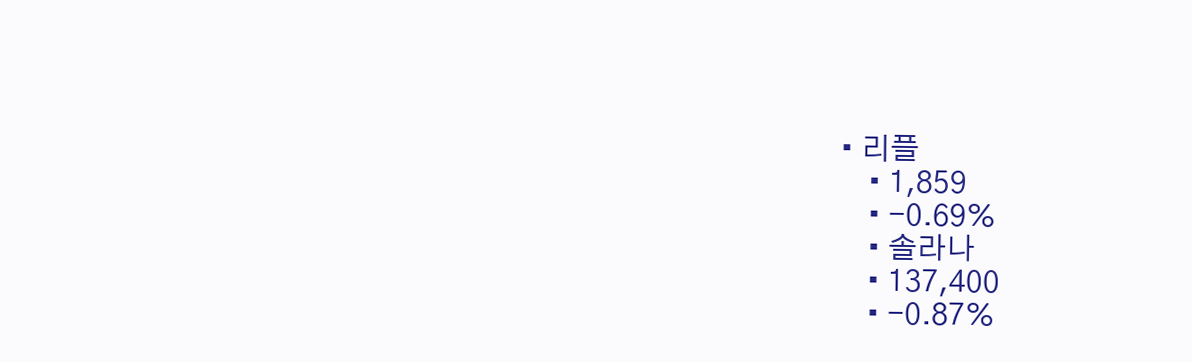• 리플
    • 1,859
    • -0.69%
    • 솔라나
    • 137,400
    • -0.87%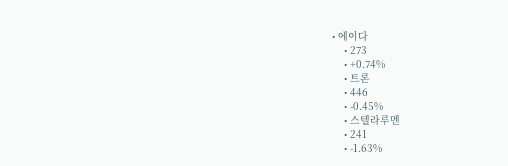• 에이다
    • 273
    • +0.74%
    • 트론
    • 446
    • -0.45%
    • 스텔라루멘
    • 241
    • -1.63%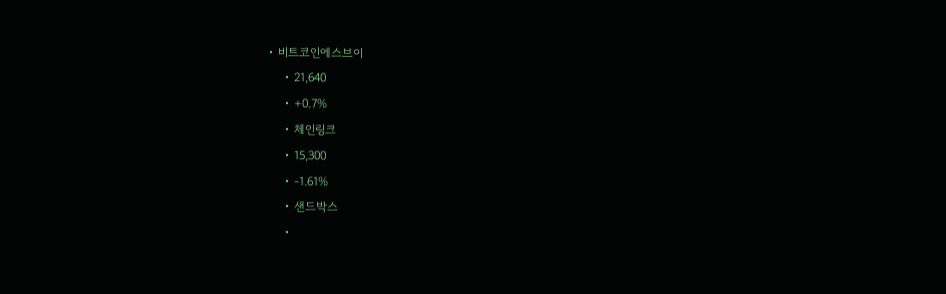• 비트코인에스브이
    • 21,640
    • +0.7%
    • 체인링크
    • 15,300
    • -1.61%
    • 샌드박스
    •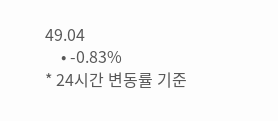49.04
    • -0.83%
* 24시간 변동률 기준